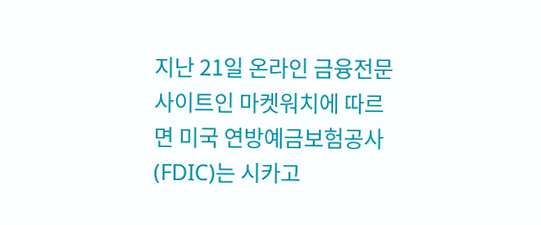지난 21일 온라인 금융전문 사이트인 마켓워치에 따르면 미국 연방예금보험공사(FDIC)는 시카고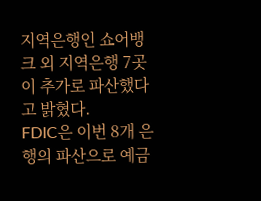지역은행인 쇼어뱅크 외 지역은행 7곳이 추가로 파산했다고 밝혔다.
FDIC은 이번 8개 은행의 파산으로 예금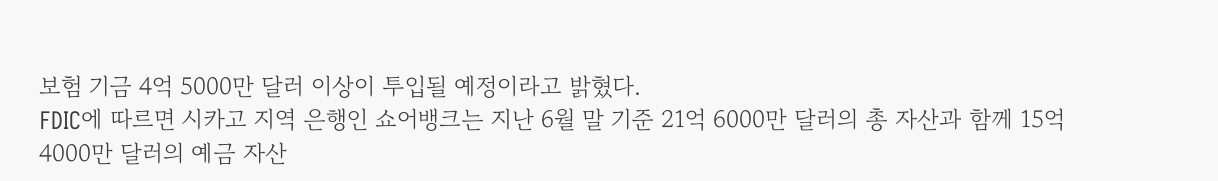보험 기금 4억 5000만 달러 이상이 투입될 예정이라고 밝혔다.
FDIC에 따르면 시카고 지역 은행인 쇼어뱅크는 지난 6월 말 기준 21억 6000만 달러의 총 자산과 함께 15억 4000만 달러의 예금 자산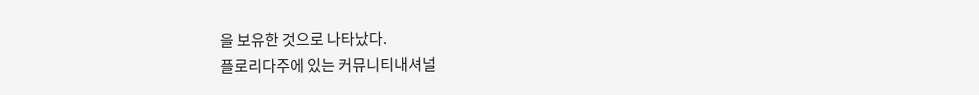을 보유한 것으로 나타났다.
플로리다주에 있는 커뮤니티내셔널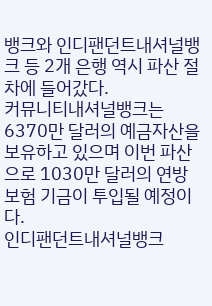뱅크와 인디팬던트내셔널뱅크 등 2개 은행 역시 파산 절차에 들어갔다.
커뮤니티내셔널뱅크는 6370만 달러의 예금자산을 보유하고 있으며 이번 파산으로 1030만 달러의 연방보험 기금이 투입될 예정이다.
인디팬던트내셔널뱅크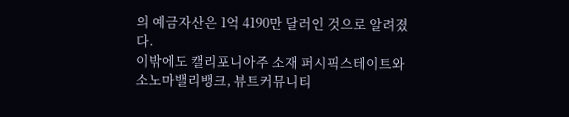의 예금자산은 1억 4190만 달러인 것으로 알려졌다.
이밖에도 캘리포니아주 소재 퍼시픽스테이트와 소노마밸리뱅크, 뷰트커뮤니티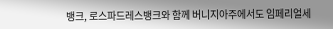뱅크, 로스파드레스뱅크와 함께 버니지아주에서도 임페리얼세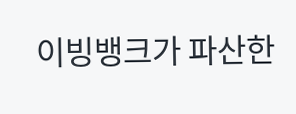이빙뱅크가 파산한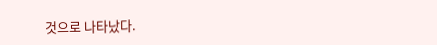것으로 나타났다.